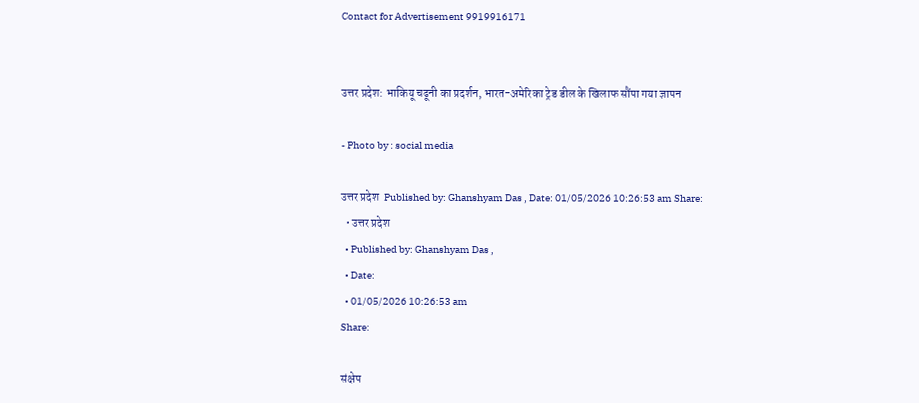Contact for Advertisement 9919916171


उत्तर प्रदेश: भाकियू चढूनी का प्रदर्शन, भारत-अमेरिका ट्रेड डील के खिलाफ सौंपा गया ज्ञापन

- Photo by : social media

उत्तर प्रदेश  Published by: Ghanshyam Das , Date: 01/05/2026 10:26:53 am Share:
  • उत्तर प्रदेश
  • Published by: Ghanshyam Das ,
  • Date:
  • 01/05/2026 10:26:53 am
Share:

संक्षेप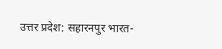उत्तर प्रदेश: सहारनपुर भारत-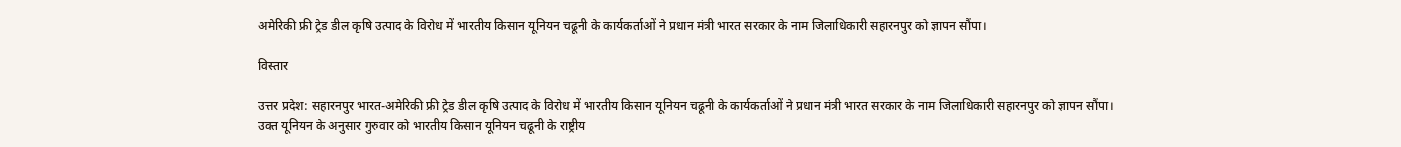अमेरिकी फ्री ट्रेड डील कृषि उत्पाद के विरोध में भारतीय किसान यूनियन चढूनी के कार्यकर्ताओं ने प्रधान मंत्री भारत सरकार के नाम जिलाधिकारी सहारनपुर को ज्ञापन सौंपा।

विस्तार

उत्तर प्रदेश: सहारनपुर भारत-अमेरिकी फ्री ट्रेड डील कृषि उत्पाद के विरोध में भारतीय किसान यूनियन चढूनी के कार्यकर्ताओं ने प्रधान मंत्री भारत सरकार के नाम जिलाधिकारी सहारनपुर को ज्ञापन सौंपा। उक्त यूनियन के अनुसार गुरुवार को भारतीय किसान यूनियन चढूनी के राष्ट्रीय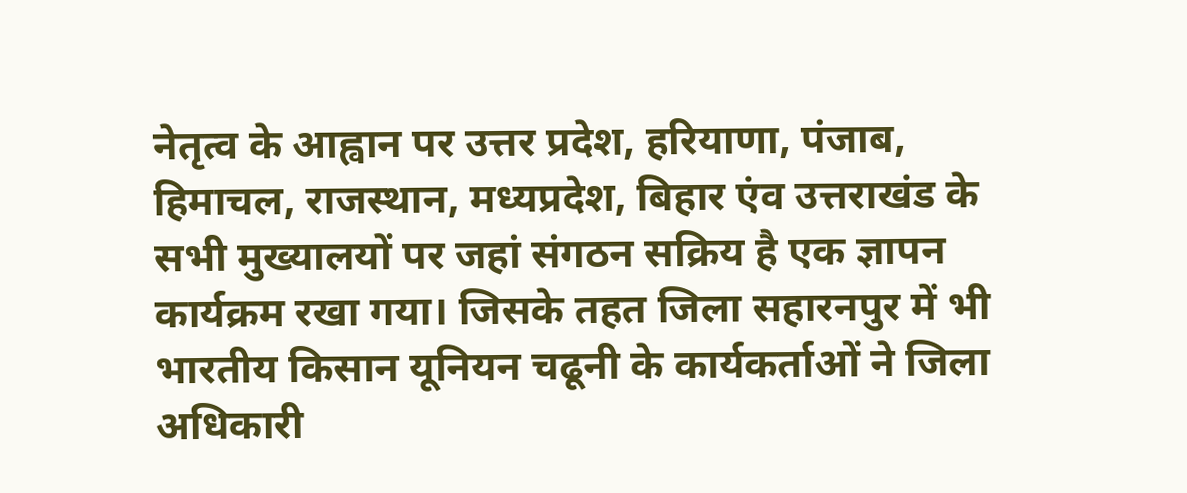नेतृत्व के आह्वान पर उत्तर प्रदेश, हरियाणा, पंजाब, हिमाचल, राजस्थान, मध्यप्रदेश, बिहार एंव उत्तराखंड के सभी मुख्यालयों पर जहां संगठन सक्रिय है एक ज्ञापन कार्यक्रम रखा गया। जिसके तहत जिला सहारनपुर में भी भारतीय किसान यूनियन चढूनी के कार्यकर्ताओं ने जिला अधिकारी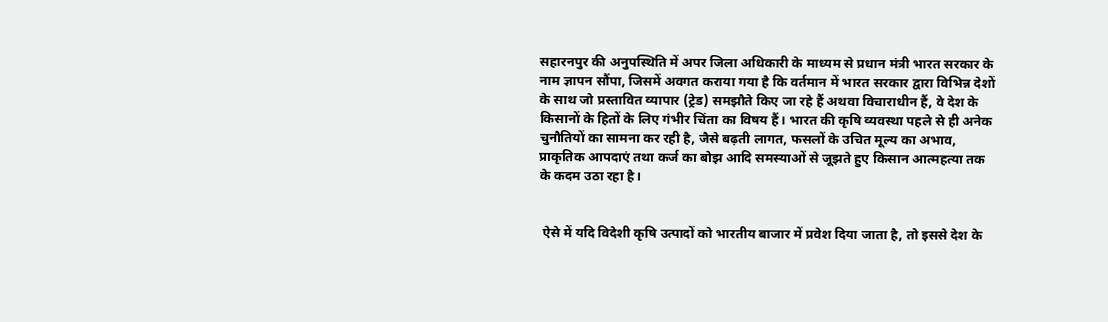सहारनपुर की अनुपस्थिति में अपर जिला अधिकारी के माध्यम से प्रधान मंत्री भारत सरकार के नाम ज्ञापन सौंपा, जिसमें अवगत कराया गया है कि वर्तमान में भारत सरकार द्वारा विभिन्न देशों के साथ जो प्रस्तावित व्यापार (ट्रेड) समझौते किए जा रहे हैं अथवा विचाराधीन हैं, वे देश के किसानों के हितों के लिए गंभीर चिंता का विषय हैं। भारत की कृषि व्यवस्था पहले से ही अनेक चुनौतियों का सामना कर रही है, जैसे बढ़ती लागत, फसलों के उचित मूल्य का अभाव, प्राकृतिक आपदाएं तथा कर्ज का बोझ आदि समस्याओं से जूझते हुए किसान आत्महत्या तक के कदम उठा रहा है।


 ऐसे में यदि विदेशी कृषि उत्पादों को भारतीय बाजार में प्रवेश दिया जाता है, तो इससे देश के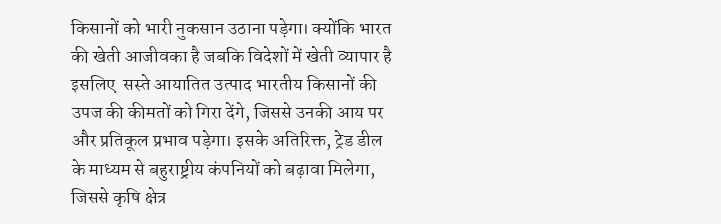किसानों को भारी नुकसान उठाना पड़ेगा। क्योंकि भारत की खेती आजीवका है जबकि विदेशों में खेती व्यापार है इसलिए  सस्ते आयातित उत्पाद भारतीय किसानों की उपज की कीमतों को गिरा देंगे, जिससे उनकी आय पर और प्रतिकूल प्रभाव पड़ेगा। इसके अतिरिक्त, ट्रेड डील के माध्यम से बहुराष्ट्रीय कंपनियों को बढ़ावा मिलेगा, जिससे कृषि क्षेत्र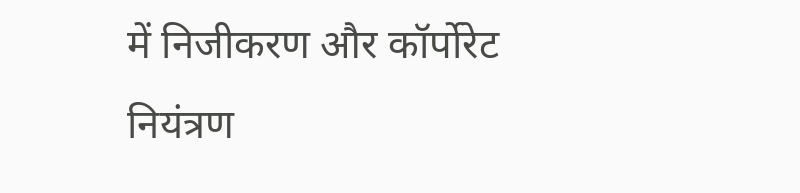में निजीकरण और कॉर्पोरेट नियंत्रण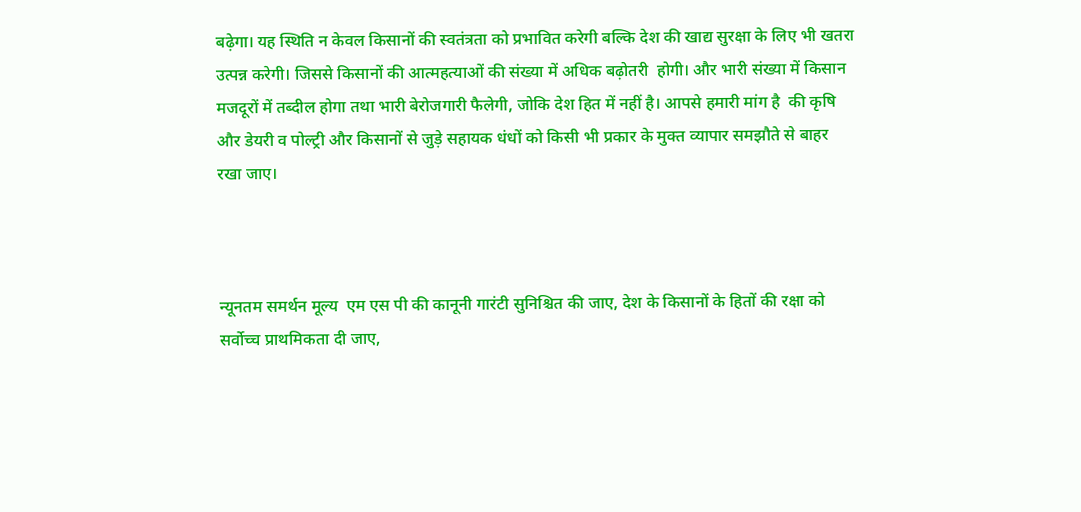बढ़ेगा। यह स्थिति न केवल किसानों की स्वतंत्रता को प्रभावित करेगी बल्कि देश की खाद्य सुरक्षा के लिए भी खतरा उत्पन्न करेगी। जिससे किसानों की आत्महत्याओं की संख्या में अधिक बढ़ोतरी  होगी। और भारी संख्या में किसान मजदूरों में तब्दील होगा तथा भारी बेरोजगारी फैलेगी, जोकि देश हित में नहीं है। आपसे हमारी मांग है  की कृषि और डेयरी व पोल्ट्री और किसानों से जुड़े सहायक धंधों को किसी भी प्रकार के मुक्त व्यापार समझौते से बाहर रखा जाए।



न्यूनतम समर्थन मूल्य  एम एस पी की कानूनी गारंटी सुनिश्चित की जाए, देश के किसानों के हितों की रक्षा को सर्वोच्च प्राथमिकता दी जाए,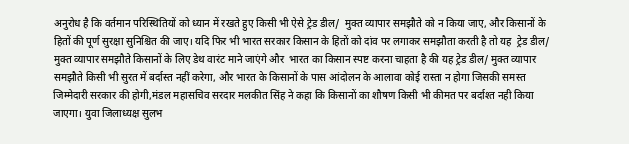अनुरोध है कि वर्तमान परिस्थितियों को ध्यान में रखते हुए किसी भी ऐसे ट्रेड डील/  मुक्त व्यापार समझौते को न किया जाए, और किसानों के हितों की पूर्ण सुरक्षा सुनिश्चित की जाए। यदि फिर भी भारत सरकार किसान के हितों को दांव पर लगाकर समझौता करती है तो यह  ट्रेड डील/ मुक्त व्यापार समझौते किसानों के लिए डेथ वारंट माने जाएंगे और  भारत का किसान स्पष्ट करना चाहता है की यह ट्रेड डील/ मुक्त व्यापार समझौते किसी भी सुरत में बर्दास्त नहीं करेगा, और भारत के किसानों के पास आंदोलन के आलावा कोई रास्ता न होगा जिसकी समस्त जिम्मेदारी सरकार की होगी,मंडल महासचिव सरदार मलकीत सिंह ने कहा कि किसानों का शौषण किसी भी कीमत पर बर्दाश्त नही किया जाएगा। युवा जिलाध्यक्ष सुलभ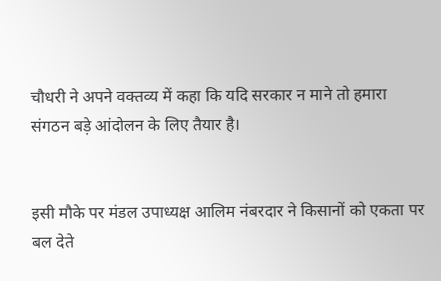चौधरी ने अपने वक्तव्य में कहा कि यदि सरकार न माने तो हमारा संगठन बड़े आंदोलन के लिए तैयार है।


इसी मौके पर मंडल उपाध्यक्ष आलिम नंबरदार ने किसानों को एकता पर बल देते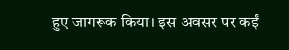हुए जागरूक किया। इस अवसर पर कईं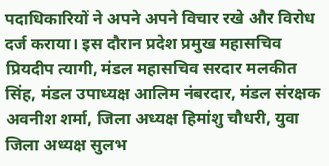पदाधिकारियों ने अपने अपने विचार रखे और विरोध दर्ज कराया। इस दौरान प्रदेश प्रमुख महासचिव प्रियदीप त्यागी, मंडल महासचिव सरदार मलकीत सिंह, मंडल उपाध्यक्ष आलिम नंबरदार, मंडल संरक्षक अवनीश शर्मा, जिला अध्यक्ष हिमांशु चौधरी, युवा जिला अध्यक्ष सुलभ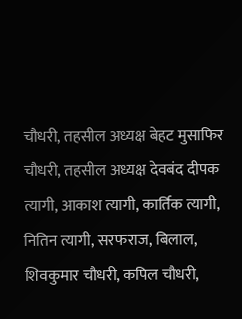चौधरी, तहसील अध्यक्ष बेहट मुसाफिर चौधरी, तहसील अध्यक्ष देवबंद दीपक त्यागी, आकाश त्यागी, कार्तिक त्यागी, नितिन त्यागी, सरफराज, बिलाल, शिवकुमार चौधरी, कपिल चौधरी,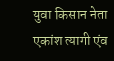युवा किसान नेता एकांश त्यागी एंव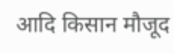आदि किसान मौजूद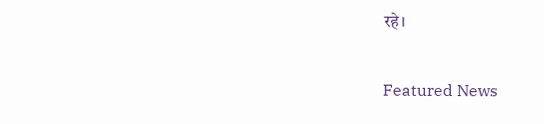रहे।


Featured News